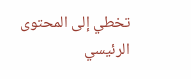تخطي إلى المحتوى الرئيسي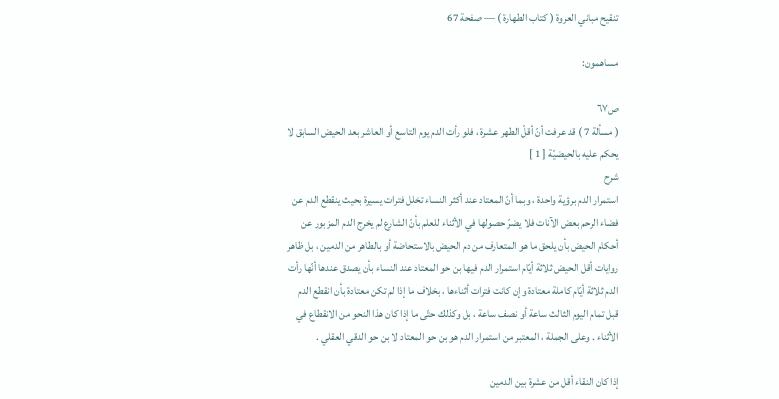تنقيح مباني العروة ( كتاب الطهارة ) — صفحة 67

مساهمون:

ص٦٧
( مسألة 7 ) قد عرفت أنّ أقلّ الطهر عشرة ، فلو رأت الدم يوم التاسع أو العاشر بعد الحيض السابق لا يحكم عليه بالحيضيّة [ 1 ]
شرح
استمرار الدم برؤية واحدة ، وبما أنّ المعتاد عند أكثر النساء تخلل فترات يسيرة بحيث ينقطع الدم عن فضاء الرحم بعض الآنات فلا يضرّ حصولها في الأثناء للعلم بأنّ الشارع لم يخرج الدم المزبور عن أحكام الحيض بأن يلحق ما هو المتعارف من دم الحيض بالاستحاضة أو بالطاهر من الدمين ، بل ظاهر روايات أقل الحيض ثلاثة أيّام استمرار الدم فيها بن حو المعتاد عند النساء بأن يصدق عندها أنّها رأت الدم ثلاثة أيّام كاملة معتادة وإن كانت فترات أثناءها ، بخلاف ما إذا لم تكن معتادة بأن انقطع الدم قبل تمام اليوم الثالث ساعة أو نصف ساعة ، بل وكذلك حتّى ما إذا كان هذا النحو من الانقطاع في الأثناء . وعلى الجملة ، المعتبر من استمرار الدم هو بن حو المعتاد لا بن حو الدقي العقلي .

إذا كان النقاء أقل من عشرة بين الدمين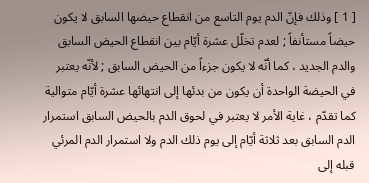[ 1 ] وذلك فإنّ الدم يوم التاسع من انقطاع حيضها السابق لا يكون حيضاً مستأنفاً ; لعدم تخلّل عشرة أيّام بين انقطاع الحيض السابق والدم الجديد ، كما أنّه لا يكون جزءاً من الحيض السابق ; لأنّه يعتبر في الحيضة الواحدة أن يكون من بدئها إلى انتهائها عشرة أيّام متوالية كما تقدّم ، غاية الأمر لا يعتبر في لحوق الدم بالحيض السابق استمرار الدم السابق بعد ثلاثة أيّام إلى يوم ذلك الدم ولا استمرار الدم المرئي قبله إلى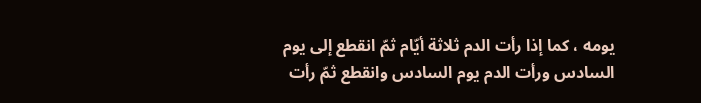يومه ، كما إذا رأت الدم ثلاثة أيّام ثمّ انقطع إلى يوم السادس ورأت الدم يوم السادس وانقطع ثمّ رأت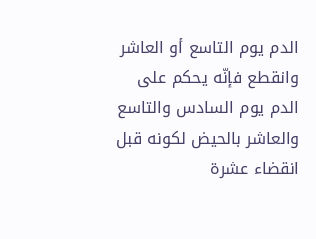الدم يوم التاسع أو العاشر وانقطع فإنّه يحكم على الدم يوم السادس والتاسع والعاشر بالحيض لكونه قبل انقضاء عشرة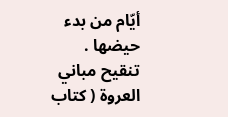أيّام من بدء حيضها .
تنقيح مباني العروة ( كتاب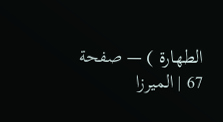الطهارة ) — صفحة 67 | الميرزا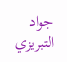جواد التبريزي